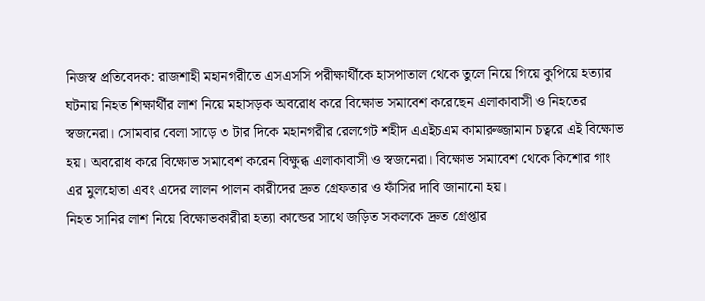নিজস্ব প্রতিবেদক: রাজশাহী মহানগরীতে এসএসসি পরীক্ষার্থীকে হাসপাতাল থেকে তুলে নিয়ে গিয়ে কুপিয়ে হত্যার ঘটনায় নিহত শিক্ষার্থীর লাশ নিয়ে মহাসড়ক অবরোধ করে বিক্ষোভ সমাবেশ করেছেন এলাকাবাসী ও নিহতের স্বজনেরা। সোমবার বেলা সাড়ে ৩ টার দিকে মহানগরীর রেলগেট শহীদ এএইচএম কামারুজ্জামান চত্বরে এই বিক্ষোভ হয়। অবরোধ করে বিক্ষোভ সমাবেশ করেন বিক্ষুব্ধ এলাকাবাসী ও স্বজনেরা। বিক্ষোভ সমাবেশ থেকে কিশোর গাং এর মুলহোতা এবং এদের লালন পালন কারীদের দ্রুত গ্রেফতার ও ফাঁসির দাবি জানানো হয়।
নিহত সানির লাশ নিয়ে বিক্ষোভকারীরা হত্যা কান্ডের সাথে জড়িত সকলকে দ্রুত গ্রেপ্তার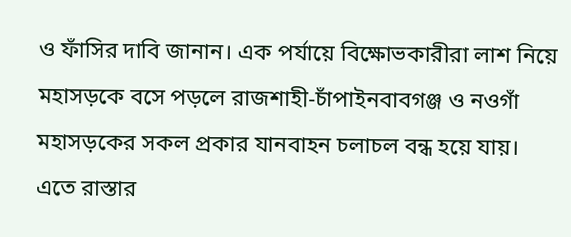ও ফাঁসির দাবি জানান। এক পর্যায়ে বিক্ষোভকারীরা লাশ নিয়ে মহাসড়কে বসে পড়লে রাজশাহী-চাঁপাইনবাবগঞ্জ ও নওগাঁ মহাসড়কের সকল প্রকার যানবাহন চলাচল বন্ধ হয়ে যায়। এতে রাস্তার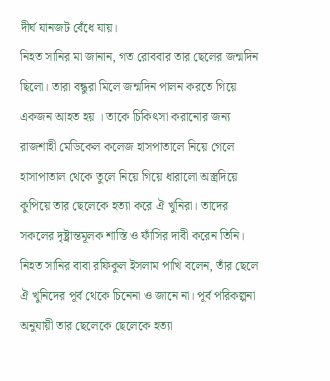দীর্ঘ যানজট বেঁধে যায়।
নিহত সানির মা জানান, গত রোববার তার ছেলের জন্মদিন ছিলো। তারা বন্ধুরা মিলে জন্মদিন পালন করতে গিয়ে একজন আহত হয় । তাকে চিকিৎসা করানোর জন্য রাজশাহী মেডিকেল কলেজ হাসপাতালে নিয়ে গেলে হাসাপাতাল থেকে তুলে নিয়ে গিয়ে ধারালো অস্ত্রদিয়ে কুপিয়ে তার ছেলেকে হত্যা করে ঐ খুনিরা। তাদের সকলের দৃষ্ট্রান্তমূলক শাস্তি ও ফাঁসির দাবী করেন তিনি।
নিহত সানির বাবা রফিকুল ইসলাম পাখি বলেন, তাঁর ছেলে ঐ খুনিদের পূর্ব থেকে চিনেনা ও জানে না। পূর্ব পরিকল্পনা অনুযায়ী তার ছেলেকে ছেলেকে হত্যা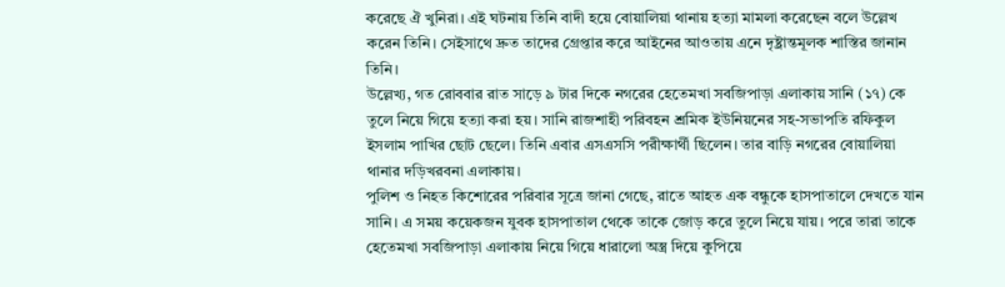করেছে ঐ খুনিরা। এই ঘটনায় তিনি বাদী হয়ে বোয়ালিয়া থানায় হত্যা মামলা করেছেন বলে উল্লেখ করেন তিনি। সেইসাথে দ্রুত তাদের গ্রেপ্তার করে আইনের আওতায় এনে দৃষ্ট্রান্তমূলক শাস্তির জানান তিনি।
উল্লেখ্য, গত রোববার রাত সাড়ে ৯ টার দিকে নগরের হেতেমখা সবজিপাড়া এলাকায় সানি (১৭) কে তুলে নিয়ে গিয়ে হত্যা করা হয়। সানি রাজশাহী পরিবহন শ্রমিক ইউনিয়নের সহ-সভাপতি রফিকুল ইসলাম পাখির ছোট ছেলে। তিনি এবার এসএসসি পরীক্ষার্থী ছিলেন। তার বাড়ি নগরের বোয়ালিয়া থানার দড়িখরবনা এলাকায়।
পুলিশ ও নিহত কিশোরের পরিবার সূত্রে জানা গেছে, রাতে আহত এক বন্ধুকে হাসপাতালে দেখতে যান সানি। এ সময় কয়েকজন যুবক হাসপাতাল থেকে তাকে জোড় করে তুলে নিয়ে যায়। পরে তারা তাকে হেতেমখা সবজিপাড়া এলাকায় নিয়ে গিয়ে ধারালো অস্ত্র দিয়ে কুপিয়ে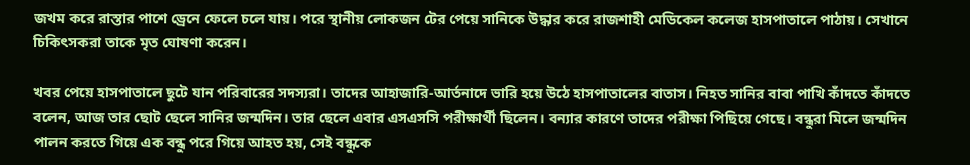জখম করে রাস্তার পাশে ড্রেনে ফেলে চলে যায়। পরে স্থানীয় লোকজন টের পেয়ে সানিকে উদ্ধার করে রাজশাহী মেডিকেল কলেজ হাসপাতালে পাঠায়। সেখানে চিকিৎসকরা তাকে মৃত ঘোষণা করেন।

খবর পেয়ে হাসপাতালে ছুটে যান পরিবারের সদস্যরা। তাদের আহাজারি-আর্তনাদে ভারি হয়ে উঠে হাসপাতালের বাতাস। নিহত সানির বাবা পাখি কাঁদতে কাঁদতে বলেন, আজ তার ছোট ছেলে সানির জন্মদিন। তার ছেলে এবার এসএসসি পরীক্ষার্থী ছিলেন। বন্যার কারণে তাদের পরীক্ষা পিছিয়ে গেছে। বন্ধুরা মিলে জন্মদিন পালন করতে গিয়ে এক বন্ধু পরে গিয়ে আহত হয়, সেই বন্ধুকে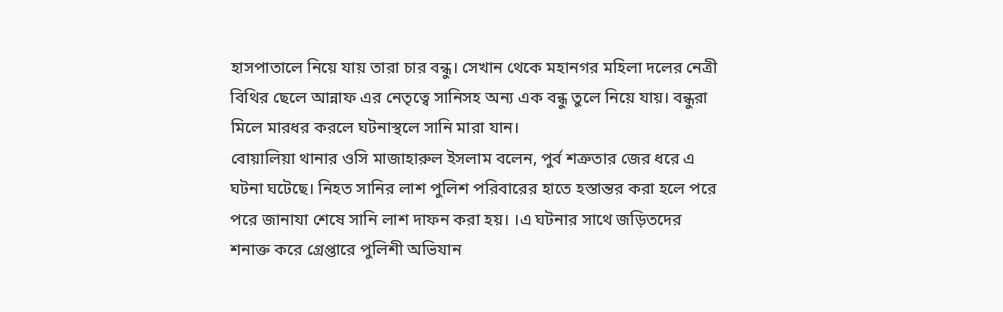হাসপাতালে নিয়ে যায় তারা চার বন্ধু। সেখান থেকে মহানগর মহিলা দলের নেত্রী বিথির ছেলে আন্নাফ এর নেতৃত্বে সানিসহ অন্য এক বন্ধু তুলে নিয়ে যায়। বন্ধুরা মিলে মারধর করলে ঘটনাস্থলে সানি মারা যান।
বোয়ালিয়া থানার ওসি মাজাহারুল ইসলাম বলেন, পুর্ব শত্রুতার জের ধরে এ ঘটনা ঘটেছে। নিহত সানির লাশ পুলিশ পরিবারের হাতে হস্তান্তর করা হলে পরে পরে জানাযা শেষে সানি লাশ দাফন করা হয়। ।এ ঘটনার সাথে জড়িতদের শনাক্ত করে গ্রেপ্তারে পুলিশী অভিযান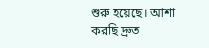শুরু হয়েছে। আশা করছি দ্রুত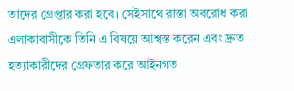তাদের গ্রেপ্তার করা হবে। সেইসাথে রাস্তা অবরোধ করা এলাকাবাসীকে তিনি এ বিষয়ে আশ্বস্ত করেন এবং দ্রুত হত্যাকারীদের গ্রেফতার করে আইনগত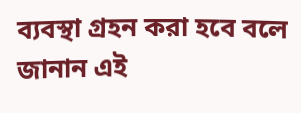ব্যবস্থা গ্রহন করা হবে বলে জানান এই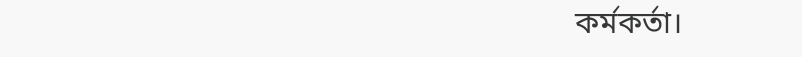কর্মকর্তা।